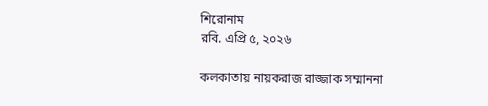শিরোনাম
রবি. এপ্রি ৫, ২০২৬

কলকাতায় নায়করাজ রাজ্জাক সম্মাননা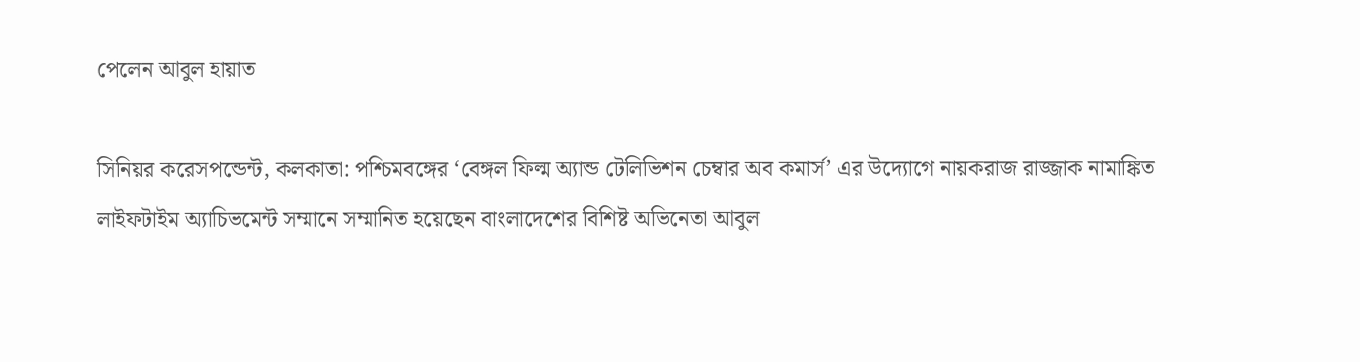পেলেন আবুল হায়াত

সিনিয়র করেসপন্ডেন্ট, কলকাতা: পশ্চিমবঙ্গের ‘বেঙ্গল ফিল্ম অ্যান্ড টেলিভিশন চেম্বার অব কমার্স’ এর উদ্যোগে নায়করাজ রাজ্জাক নামাঙ্কিত লাইফটাইম অ্যাচিভমেন্ট সম্মানে সম্মানিত হয়েছেন বাংলাদেশের বিশিষ্ট অভিনেতা আবুল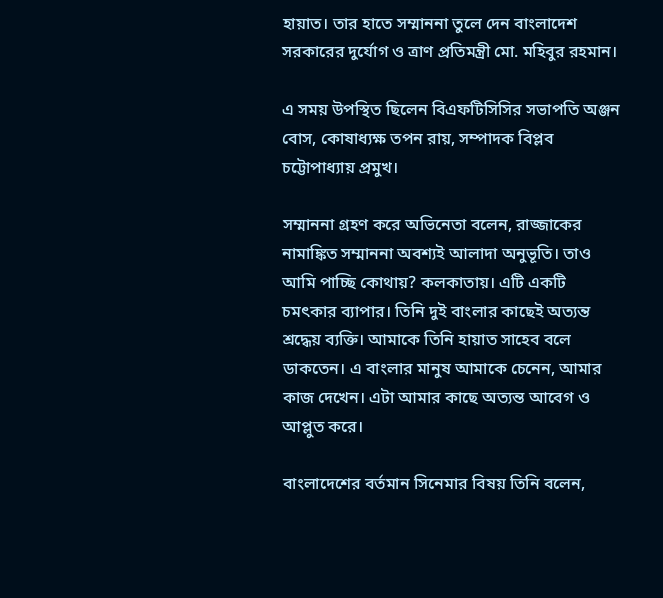হায়াত। তার হাতে সম্মাননা তুলে দেন বাংলাদেশ সরকারের দুর্যোগ ও ত্রাণ প্রতিমন্ত্রী মো. মহিবুর রহমান।

এ সময় উপস্থিত ছিলেন বিএফটিসিসির সভাপতি অঞ্জন বোস, কোষাধ্যক্ষ তপন রায়, সম্পাদক বিপ্লব চট্টোপাধ্যায় প্রমুখ।

সম্মাননা গ্রহণ করে অভিনেতা বলেন, রাজ্জাকের নামাঙ্কিত সম্মাননা অবশ্যই আলাদা অনুভূতি। তাও আমি পাচ্ছি কোথায়? কলকাতায়। এটি একটি চমৎকার ব্যাপার। তিনি দুই বাংলার কাছেই অত্যন্ত শ্রদ্ধেয় ব্যক্তি। আমাকে তিনি হায়াত সাহেব বলে ডাকতেন। এ বাংলার মানুষ আমাকে চেনেন, আমার কাজ দেখেন। এটা আমার কাছে অত্যন্ত আবেগ ও আপ্লুত করে।

বাংলাদেশের বর্তমান সিনেমার বিষয় তিনি বলেন,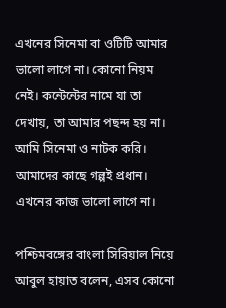এখনের সিনেমা বা ওটিটি আমার ভালো লাগে না। কোনো নিয়ম নেই। কন্টেন্টের নামে যা তা দেখায়, তা আমার পছন্দ হয় না। আমি সিনেমা ও নাটক করি। আমাদের কাছে গল্পই প্রধান। এখনের কাজ ভালো লাগে না।

পশ্চিমবঙ্গের বাংলা সিরিয়াল নিয়ে আবুল হায়াত বলেন, এসব কোনো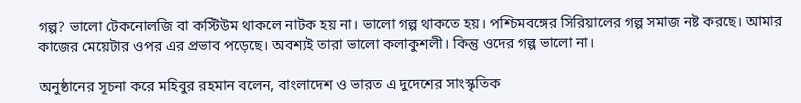গল্প? ভালো টেকনোলজি বা কস্টিউম থাকলে নাটক হয় না। ভালো গল্প থাকতে হয়। পশ্চিমবঙ্গের সিরিয়ালের গল্প সমাজ নষ্ট করছে। আমার কাজের মেয়েটার ওপর এর প্রভাব পড়েছে। অবশ্যই তারা ভালো কলাকুশলী। কিন্তু ওদের গল্প ভালো না।

অনুষ্ঠানের সূচনা করে মহিবুর রহমান বলেন, বাংলাদেশ ও ভারত এ দুদেশের সাংস্কৃতিক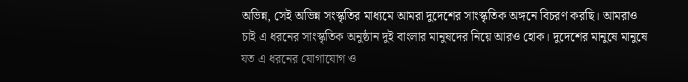অভিন্ন, সেই অভিন্ন সংস্কৃতির মাধ্যমে আমরা দুদেশের সাংস্কৃতিক অঙ্গনে বিচরণ করছি। আমরাও চাই এ ধরনের সাংস্কৃতিক অনুষ্ঠান দুই বাংলার মানুষদের নিয়ে আরও হোক। দুদেশের মানুষে মানুষে যত এ ধরনের যোগাযোগ ও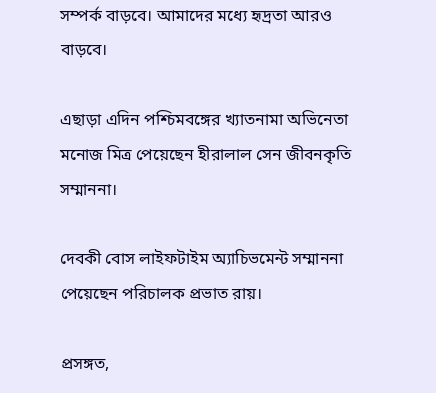সম্পর্ক বাড়বে। আমাদের মধ্যে হৃদ্রতা আরও বাড়বে।

এছাড়া এদিন পশ্চিমবঙ্গের খ্যাতনামা অভিনেতা মনোজ মিত্র পেয়েছেন হীরালাল সেন জীবনকৃতি সম্মাননা।

দেবকী বোস লাইফটাইম অ্যাচিভমেন্ট সম্মাননা পেয়েছেন পরিচালক প্রভাত রায়।

প্রসঙ্গত,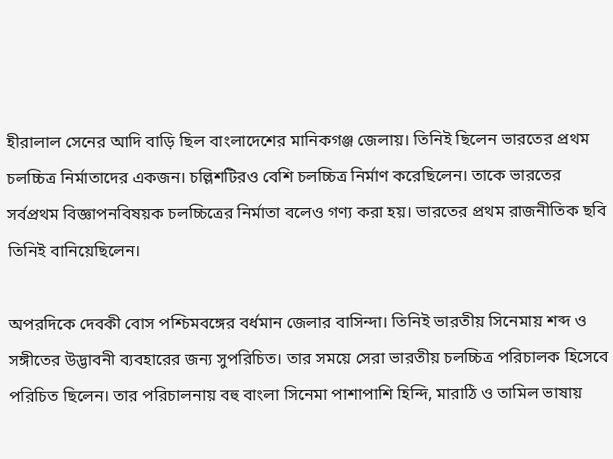হীরালাল সেনের আদি বাড়ি ছিল বাংলাদেশের মানিকগঞ্জ জেলায়। তিনিই ছিলেন ভারতের প্রথম চলচ্চিত্র নির্মাতাদের একজন। চল্লিশটিরও বেশি চলচ্চিত্র নির্মাণ করেছিলেন। তাকে ভারতের সর্বপ্রথম বিজ্ঞাপনবিষয়ক চলচ্চিত্রের নির্মাতা বলেও গণ্য করা হয়। ভারতের প্রথম রাজনীতিক ছবি তিনিই বানিয়েছিলেন।

অপরদিকে দেবকী বোস পশ্চিমবঙ্গের বর্ধমান জেলার বাসিন্দা। তিনিই ভারতীয় সিনেমায় শব্দ ও সঙ্গীতের উদ্ভাবনী ব্যবহারের জন্য সুপরিচিত। তার সময়ে সেরা ভারতীয় চলচ্চিত্র পরিচালক হিসেবে পরিচিত ছিলেন। তার পরিচালনায় বহু বাংলা সিনেমা পাশাপাশি হিন্দি, মারাঠি ও তামিল ভাষায়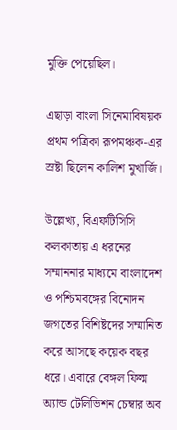মুক্তি পেয়েছিল।

এছাড়া বাংলা সিনেমাবিষয়ক প্রথম পত্রিকা রূপমঞ্চক-এর স্রষ্টা ছিলেন কালিশ মুখার্জি।

উল্লেখ্য, বিএফটিসিসি কলকাতায় এ ধরনের সম্মাননার মাধ্যমে বাংলাদেশ ও পশ্চিমবঙ্গের বিনোদন জগতের বিশিষ্টদের সম্মানিত করে আসছে কয়েক বছর ধরে। এবারে বেঙ্গল ফিল্ম অ্যান্ড টেলিভিশন চেম্বার অব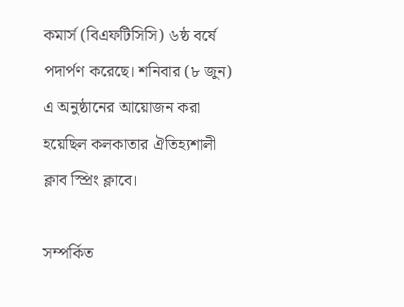কমার্স (বিএফটিসিসি) ৬ষ্ঠ বর্ষে পদার্পণ করেছে। শনিবার (৮ জুন) এ অনুষ্ঠানের আয়োজন করা হয়েছিল কলকাতার ঐতিহ্যশালী ক্লাব স্প্রিং ক্লাবে।

সম্পর্কিত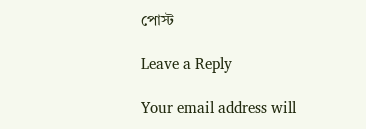পোস্ট

Leave a Reply

Your email address will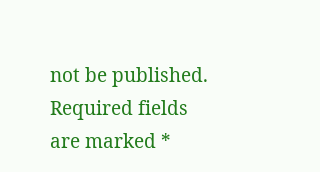not be published. Required fields are marked *